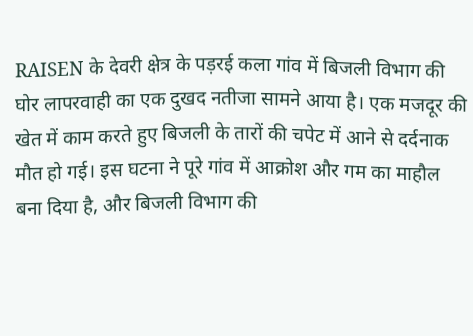RAISEN के देवरी क्षेत्र के पड़रई कला गांव में बिजली विभाग की घोर लापरवाही का एक दुखद नतीजा सामने आया है। एक मजदूर की खेत में काम करते हुए बिजली के तारों की चपेट में आने से दर्दनाक मौत हो गई। इस घटना ने पूरे गांव में आक्रोश और गम का माहौल बना दिया है, और बिजली विभाग की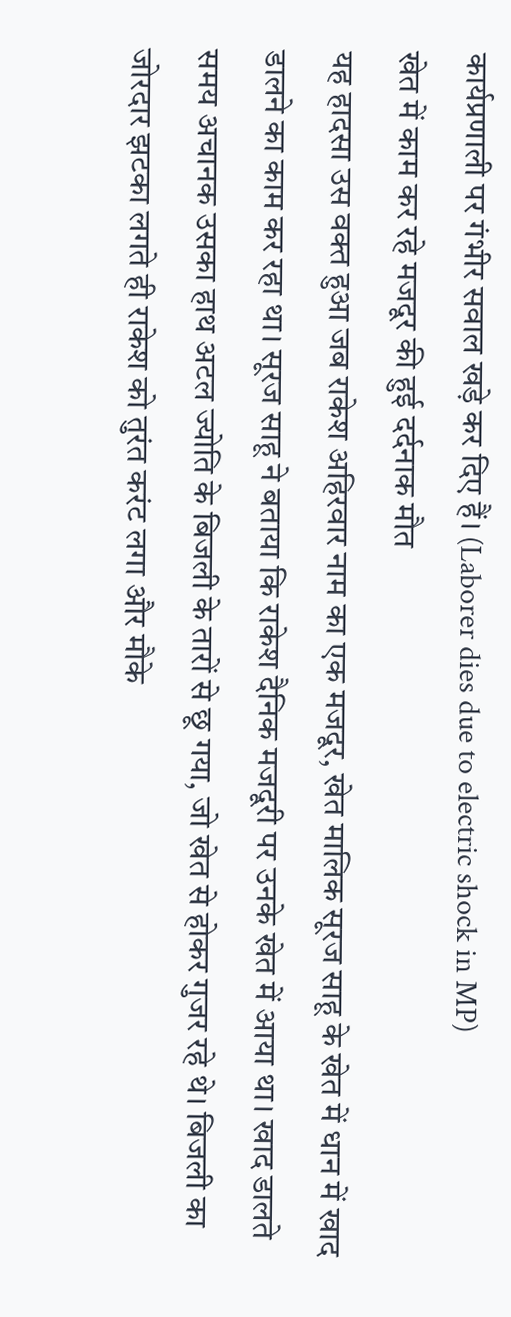कार्यप्रणाली पर गंभीर सवाल खड़े कर दिए हैं। (Laborer dies due to electric shock in MP)
खेत में काम कर रहे मजदूर की हुई दर्दनाक मौत
यह हादसा उस वक्त हुआ जब राकेश अहिरवार नाम का एक मजदूर, खेत मालिक सूरज साहू के खेत में धान में खाद डालने का काम कर रहा था। सूरज साहू ने बताया कि राकेश दैनिक मजदूरी पर उनके खेत में आया था। खाद डालते समय अचानक उसका हाथ अटल ज्योति के बिजली के तारों से छू गया, जो खेत से होकर गुजर रहे थे। बिजली का जोरदार झटका लगते ही राकेश को तुरंत करंट लगा और मौके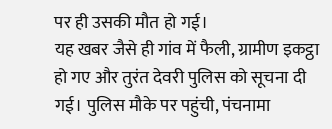पर ही उसकी मौत हो गई।
यह खबर जैसे ही गांव में फैली, ग्रामीण इकट्ठा हो गए और तुरंत देवरी पुलिस को सूचना दी गई। पुलिस मौके पर पहुंची, पंचनामा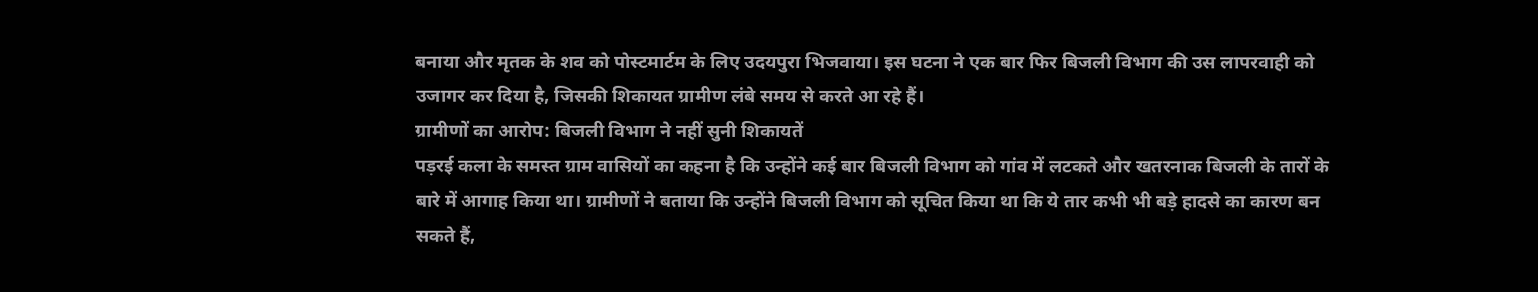बनाया और मृतक के शव को पोस्टमार्टम के लिए उदयपुरा भिजवाया। इस घटना ने एक बार फिर बिजली विभाग की उस लापरवाही को उजागर कर दिया है, जिसकी शिकायत ग्रामीण लंबे समय से करते आ रहे हैं।
ग्रामीणों का आरोप: बिजली विभाग ने नहीं सुनी शिकायतें
पड़रई कला के समस्त ग्राम वासियों का कहना है कि उन्होंने कई बार बिजली विभाग को गांव में लटकते और खतरनाक बिजली के तारों के बारे में आगाह किया था। ग्रामीणों ने बताया कि उन्होंने बिजली विभाग को सूचित किया था कि ये तार कभी भी बड़े हादसे का कारण बन सकते हैं,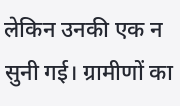लेकिन उनकी एक न सुनी गई। ग्रामीणों का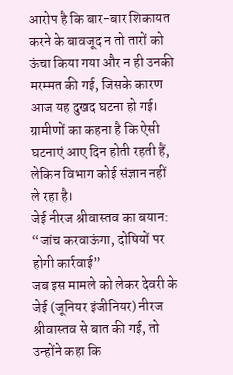आरोप है कि बार-बार शिकायत करने के बावजूद न तो तारों को ऊंचा किया गया और न ही उनकी मरम्मत की गई, जिसके कारण आज यह दुखद घटना हो गई। ग्रामीणों का कहना है कि ऐसी घटनाएं आए दिन होती रहती हैं, लेकिन विभाग कोई संज्ञान नहीं ले रहा है।
जेई नीरज श्रीवास्तव का बयान: “जांच करवाऊंगा, दोषियों पर होगी कार्रवाई”
जब इस मामले को लेकर देवरी के जेई (जूनियर इंजीनियर) नीरज श्रीवास्तव से बात की गई, तो उन्होंने कहा कि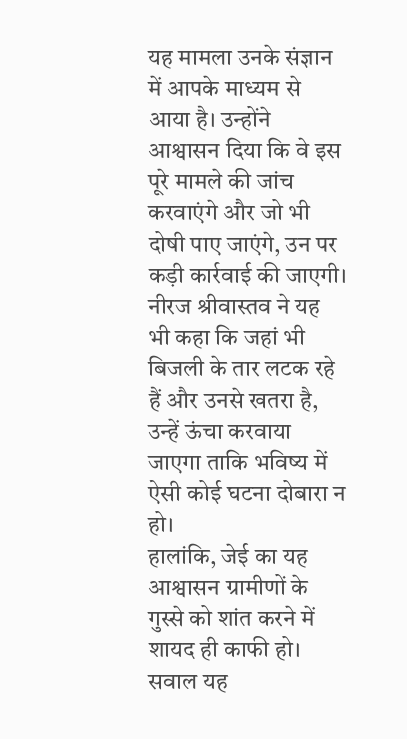यह मामला उनके संज्ञान में आपके माध्यम से आया है। उन्होंने आश्वासन दिया कि वे इस पूरे मामले की जांच करवाएंगे और जो भी दोषी पाए जाएंगे, उन पर कड़ी कार्रवाई की जाएगी। नीरज श्रीवास्तव ने यह भी कहा कि जहां भी बिजली के तार लटक रहे हैं और उनसे खतरा है, उन्हें ऊंचा करवाया जाएगा ताकि भविष्य में ऐसी कोई घटना दोबारा न हो।
हालांकि, जेई का यह आश्वासन ग्रामीणों के गुस्से को शांत करने में शायद ही काफी हो। सवाल यह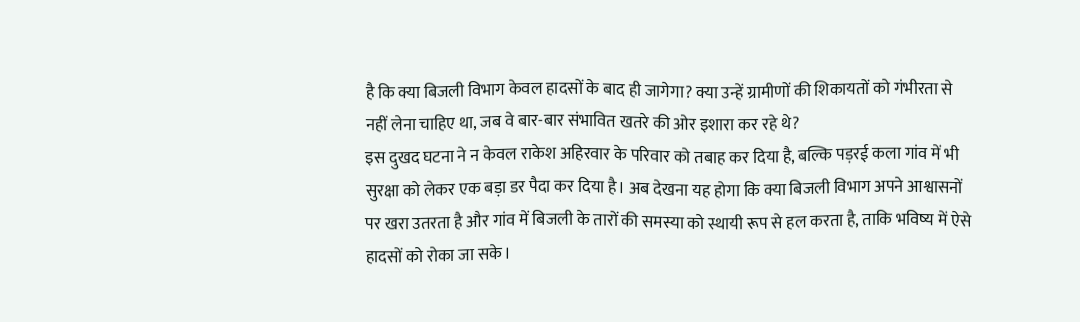है कि क्या बिजली विभाग केवल हादसों के बाद ही जागेगा? क्या उन्हें ग्रामीणों की शिकायतों को गंभीरता से नहीं लेना चाहिए था, जब वे बार-बार संभावित खतरे की ओर इशारा कर रहे थे?
इस दुखद घटना ने न केवल राकेश अहिरवार के परिवार को तबाह कर दिया है, बल्कि पड़रई कला गांव में भी सुरक्षा को लेकर एक बड़ा डर पैदा कर दिया है। अब देखना यह होगा कि क्या बिजली विभाग अपने आश्वासनों पर खरा उतरता है और गांव में बिजली के तारों की समस्या को स्थायी रूप से हल करता है, ताकि भविष्य में ऐसे हादसों को रोका जा सके।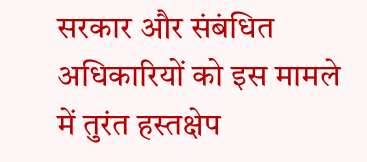सरकार और संबंधित अधिकारियों को इस मामले में तुरंत हस्तक्षेप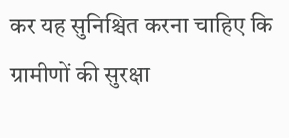कर यह सुनिश्चित करना चाहिए कि ग्रामीणों की सुरक्षा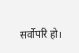सर्वोपरि हो।